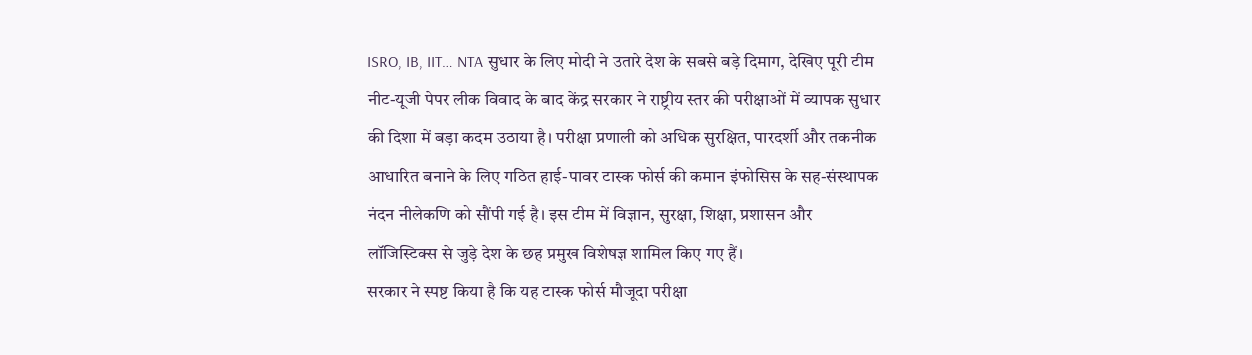ISRO, IB, IIT… NTA सुधार के लिए मोदी ने उतारे देश के सबसे बड़े दिमाग, देखिए पूरी टीम
नीट-यूजी पेपर लीक विवाद के बाद केंद्र सरकार ने राष्ट्रीय स्तर की परीक्षाओं में व्यापक सुधार की दिशा में बड़ा कदम उठाया है। परीक्षा प्रणाली को अधिक सुरक्षित, पारदर्शी और तकनीक आधारित बनाने के लिए गठित हाई-पावर टास्क फोर्स की कमान इंफोसिस के सह-संस्थापक नंदन नीलेकणि को सौंपी गई है। इस टीम में विज्ञान, सुरक्षा, शिक्षा, प्रशासन और लॉजिस्टिक्स से जुड़े देश के छह प्रमुख विशेषज्ञ शामिल किए गए हैं।
सरकार ने स्पष्ट किया है कि यह टास्क फोर्स मौजूदा परीक्षा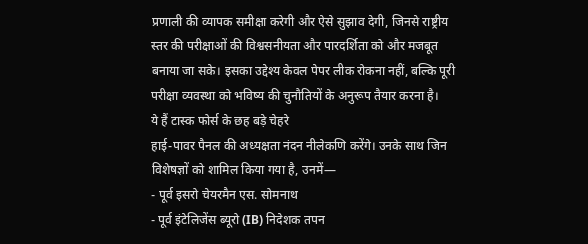प्रणाली की व्यापक समीक्षा करेगी और ऐसे सुझाव देगी, जिनसे राष्ट्रीय स्तर की परीक्षाओं की विश्वसनीयता और पारदर्शिता को और मजबूत बनाया जा सके। इसका उद्देश्य केवल पेपर लीक रोकना नहीं, बल्कि पूरी परीक्षा व्यवस्था को भविष्य की चुनौतियों के अनुरूप तैयार करना है।
ये हैं टास्क फोर्स के छह बड़े चेहरे
हाई-पावर पैनल की अध्यक्षता नंदन नीलेकणि करेंगे। उनके साथ जिन विशेषज्ञों को शामिल किया गया है, उनमें—
- पूर्व इसरो चेयरमैन एस. सोमनाथ
- पूर्व इंटेलिजेंस ब्यूरो (IB) निदेशक तपन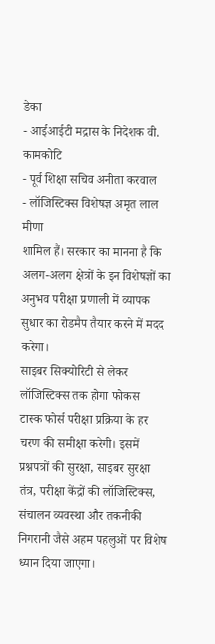डेका
- आईआईटी मद्रास के निदेशक वी. कामकोटि
- पूर्व शिक्षा सचिव अनीता करवाल
- लॉजिस्टिक्स विशेषज्ञ अमृत लाल मीणा
शामिल हैं। सरकार का मानना है कि अलग-अलग क्षेत्रों के इन विशेषज्ञों का अनुभव परीक्षा प्रणाली में व्यापक सुधार का रोडमैप तैयार करने में मदद करेगा।
साइबर सिक्योरिटी से लेकर लॉजिस्टिक्स तक होगा फोकस
टास्क फोर्स परीक्षा प्रक्रिया के हर चरण की समीक्षा करेगी। इसमें प्रश्नपत्रों की सुरक्षा, साइबर सुरक्षा तंत्र, परीक्षा केंद्रों की लॉजिस्टिक्स, संचालन व्यवस्था और तकनीकी निगरानी जैसे अहम पहलुओं पर विशेष ध्यान दिया जाएगा।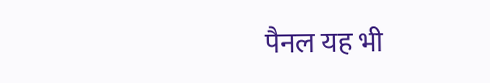पैनल यह भी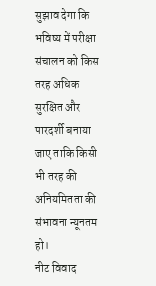सुझाव देगा कि भविष्य में परीक्षा संचालन को किस तरह अधिक सुरक्षित और पारदर्शी बनाया जाए ताकि किसी भी तरह की अनियमितता की संभावना न्यूनतम हो।
नीट विवाद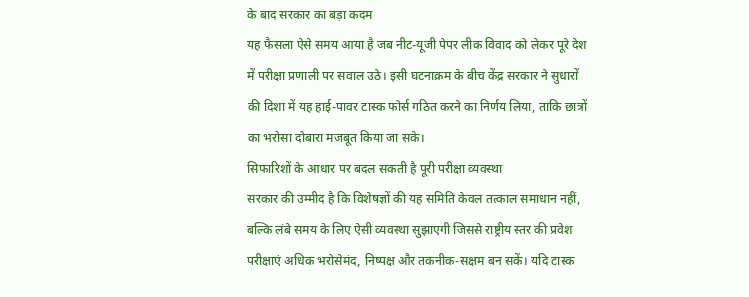के बाद सरकार का बड़ा कदम
यह फैसला ऐसे समय आया है जब नीट-यूजी पेपर लीक विवाद को लेकर पूरे देश में परीक्षा प्रणाली पर सवाल उठे। इसी घटनाक्रम के बीच केंद्र सरकार ने सुधारों की दिशा में यह हाई-पावर टास्क फोर्स गठित करने का निर्णय लिया, ताकि छात्रों का भरोसा दोबारा मजबूत किया जा सके।
सिफारिशों के आधार पर बदल सकती है पूरी परीक्षा व्यवस्था
सरकार की उम्मीद है कि विशेषज्ञों की यह समिति केवल तत्काल समाधान नहीं, बल्कि लंबे समय के लिए ऐसी व्यवस्था सुझाएगी जिससे राष्ट्रीय स्तर की प्रवेश परीक्षाएं अधिक भरोसेमंद, निष्पक्ष और तकनीक-सक्षम बन सकें। यदि टास्क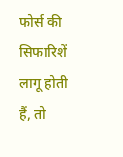फोर्स की सिफारिशें लागू होती हैं, तो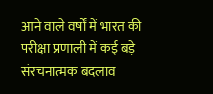आने वाले वर्षों में भारत की परीक्षा प्रणाली में कई बड़े संरचनात्मक बदलाव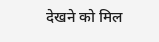देखने को मिल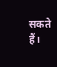सकते हैं।